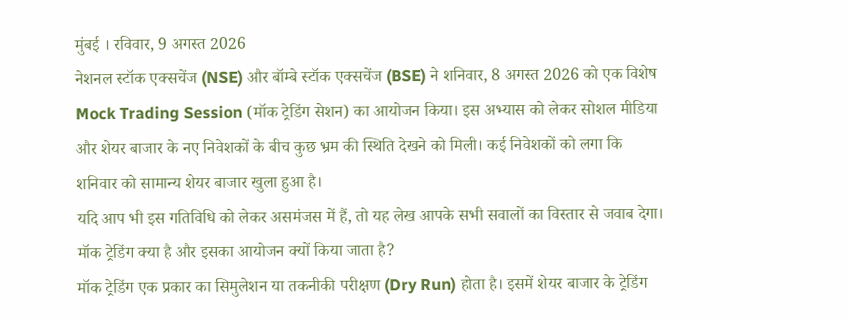मुंबई । रविवार, 9 अगस्त 2026
नेशनल स्टॉक एक्सचेंज (NSE) और बॉम्बे स्टॉक एक्सचेंज (BSE) ने शनिवार, 8 अगस्त 2026 को एक विशेष Mock Trading Session (मॉक ट्रेडिंग सेशन) का आयोजन किया। इस अभ्यास को लेकर सोशल मीडिया और शेयर बाजार के नए निवेशकों के बीच कुछ भ्रम की स्थिति देखने को मिली। कई निवेशकों को लगा कि शनिवार को सामान्य शेयर बाजार खुला हुआ है।
यदि आप भी इस गतिविधि को लेकर असमंजस में हैं, तो यह लेख आपके सभी सवालों का विस्तार से जवाब देगा।
मॉक ट्रेडिंग क्या है और इसका आयोजन क्यों किया जाता है?
मॉक ट्रेडिंग एक प्रकार का सिमुलेशन या तकनीकी परीक्षण (Dry Run) होता है। इसमें शेयर बाजार के ट्रेडिंग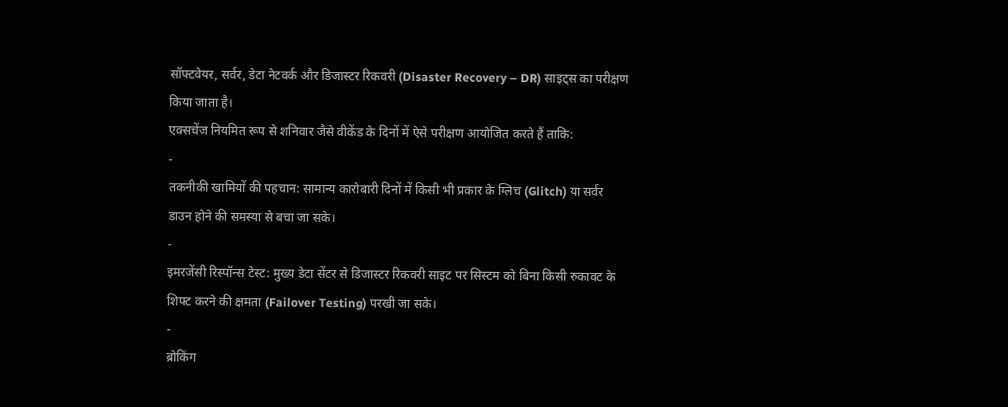सॉफ्टवेयर, सर्वर, डेटा नेटवर्क और डिजास्टर रिकवरी (Disaster Recovery – DR) साइट्स का परीक्षण किया जाता है।
एक्सचेंज नियमित रूप से शनिवार जैसे वीकेंड के दिनों में ऐसे परीक्षण आयोजित करते हैं ताकि:
-
तकनीकी खामियों की पहचान: सामान्य कारोबारी दिनों में किसी भी प्रकार के ग्लिच (Glitch) या सर्वर डाउन होने की समस्या से बचा जा सके।
-
इमरजेंसी रिस्पॉन्स टेस्ट: मुख्य डेटा सेंटर से डिजास्टर रिकवरी साइट पर सिस्टम को बिना किसी रुकावट के शिफ्ट करने की क्षमता (Failover Testing) परखी जा सके।
-
ब्रोकिंग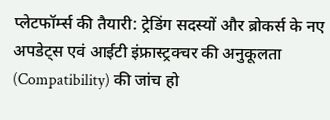प्लेटफॉर्म्स की तैयारी: ट्रेडिंग सदस्यों और ब्रोकर्स के नए अपडेट्स एवं आईटी इंफ्रास्ट्रक्चर की अनुकूलता (Compatibility) की जांच हो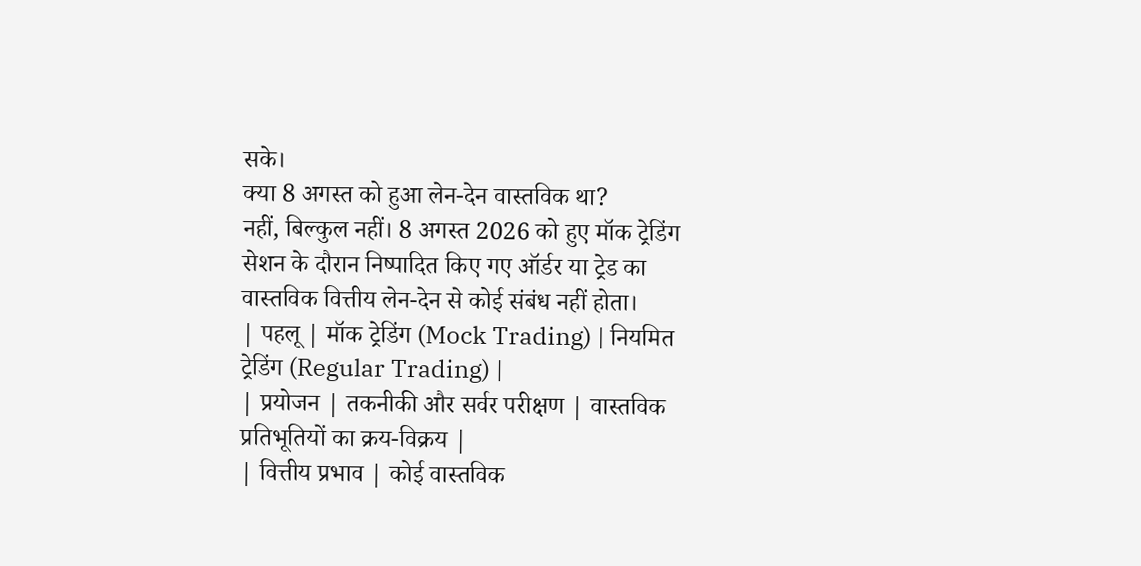सके।
क्या 8 अगस्त को हुआ लेन-देन वास्तविक था?
नहीं, बिल्कुल नहीं। 8 अगस्त 2026 को हुए मॉक ट्रेडिंग सेशन के दौरान निष्पादित किए गए ऑर्डर या ट्रेड का वास्तविक वित्तीय लेन-देन से कोई संबंध नहीं होता।
| पहलू | मॉक ट्रेडिंग (Mock Trading) | नियमित ट्रेडिंग (Regular Trading) |
| प्रयोजन | तकनीकी और सर्वर परीक्षण | वास्तविक प्रतिभूतियों का क्रय-विक्रय |
| वित्तीय प्रभाव | कोई वास्तविक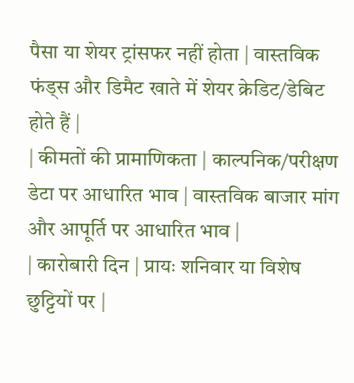पैसा या शेयर ट्रांसफर नहीं होता | वास्तविक फंड्स और डिमैट खाते में शेयर क्रेडिट/डेबिट होते हैं |
| कीमतों की प्रामाणिकता | काल्पनिक/परीक्षण डेटा पर आधारित भाव | वास्तविक बाजार मांग और आपूर्ति पर आधारित भाव |
| कारोबारी दिन | प्रायः शनिवार या विशेष छुट्टियों पर |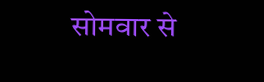सोमवार से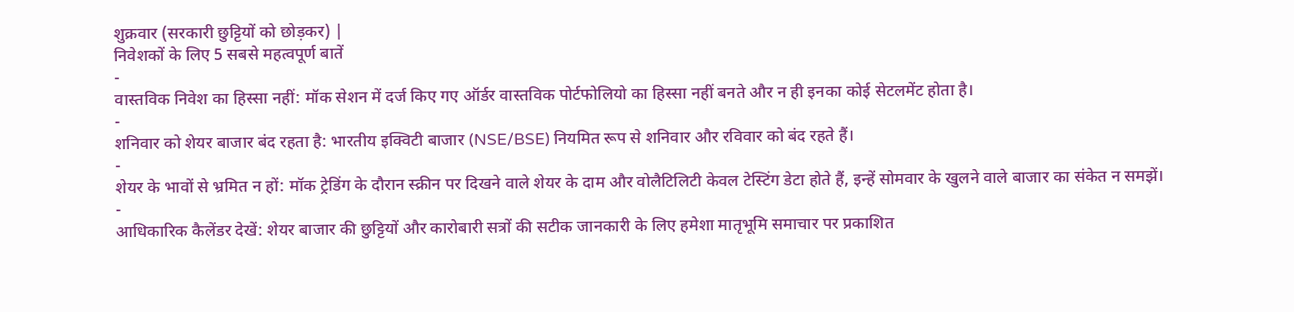शुक्रवार (सरकारी छुट्टियों को छोड़कर) |
निवेशकों के लिए 5 सबसे महत्वपूर्ण बातें
-
वास्तविक निवेश का हिस्सा नहीं: मॉक सेशन में दर्ज किए गए ऑर्डर वास्तविक पोर्टफोलियो का हिस्सा नहीं बनते और न ही इनका कोई सेटलमेंट होता है।
-
शनिवार को शेयर बाजार बंद रहता है: भारतीय इक्विटी बाजार (NSE/BSE) नियमित रूप से शनिवार और रविवार को बंद रहते हैं।
-
शेयर के भावों से भ्रमित न हों: मॉक ट्रेडिंग के दौरान स्क्रीन पर दिखने वाले शेयर के दाम और वोलैटिलिटी केवल टेस्टिंग डेटा होते हैं, इन्हें सोमवार के खुलने वाले बाजार का संकेत न समझें।
-
आधिकारिक कैलेंडर देखें: शेयर बाजार की छुट्टियों और कारोबारी सत्रों की सटीक जानकारी के लिए हमेशा मातृभूमि समाचार पर प्रकाशित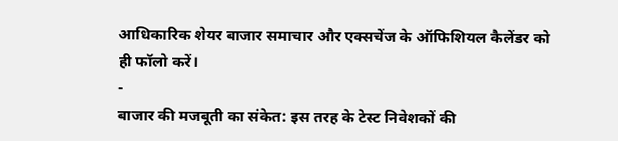आधिकारिक शेयर बाजार समाचार और एक्सचेंज के ऑफिशियल कैलेंडर को ही फॉलो करें।
-
बाजार की मजबूती का संकेत: इस तरह के टेस्ट निवेशकों की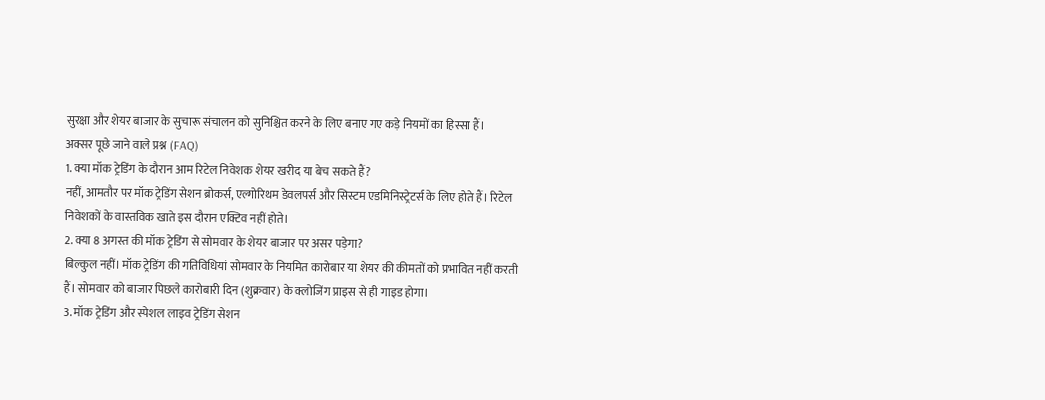सुरक्षा और शेयर बाजार के सुचारू संचालन को सुनिश्चित करने के लिए बनाए गए कड़े नियमों का हिस्सा हैं।
अक्सर पूछे जाने वाले प्रश्न (FAQ)
1. क्या मॉक ट्रेडिंग के दौरान आम रिटेल निवेशक शेयर खरीद या बेच सकते हैं?
नहीं, आमतौर पर मॉक ट्रेडिंग सेशन ब्रोकर्स, एल्गोरिथम डेवलपर्स और सिस्टम एडमिनिस्ट्रेटर्स के लिए होते हैं। रिटेल निवेशकों के वास्तविक खाते इस दौरान एक्टिव नहीं होते।
2. क्या 8 अगस्त की मॉक ट्रेडिंग से सोमवार के शेयर बाजार पर असर पड़ेगा?
बिल्कुल नहीं। मॉक ट्रेडिंग की गतिविधियां सोमवार के नियमित कारोबार या शेयर की कीमतों को प्रभावित नहीं करती हैं। सोमवार को बाजार पिछले कारोबारी दिन (शुक्रवार) के क्लोजिंग प्राइस से ही गाइड होगा।
3. मॉक ट्रेडिंग और स्पेशल लाइव ट्रेडिंग सेशन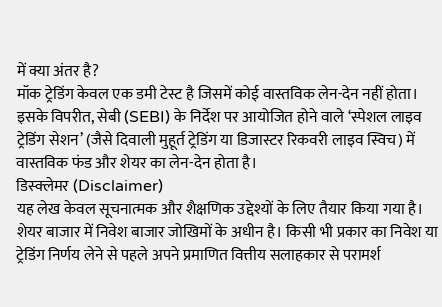में क्या अंतर है?
मॉक ट्रेडिंग केवल एक डमी टेस्ट है जिसमें कोई वास्तविक लेन-देन नहीं होता। इसके विपरीत, सेबी (SEBI) के निर्देश पर आयोजित होने वाले ‘स्पेशल लाइव ट्रेडिंग सेशन’ (जैसे दिवाली मुहूर्त ट्रेडिंग या डिजास्टर रिकवरी लाइव स्विच) में वास्तविक फंड और शेयर का लेन-देन होता है।
डिस्क्लेमर (Disclaimer)
यह लेख केवल सूचनात्मक और शैक्षणिक उद्देश्यों के लिए तैयार किया गया है। शेयर बाजार में निवेश बाजार जोखिमों के अधीन है। किसी भी प्रकार का निवेश या ट्रेडिंग निर्णय लेने से पहले अपने प्रमाणित वित्तीय सलाहकार से परामर्श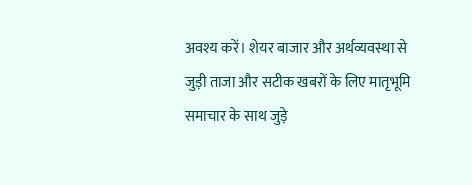अवश्य करें। शेयर बाजार और अर्थव्यवस्था से जुड़ी ताजा और सटीक खबरों के लिए मातृभूमि समाचार के साथ जुड़े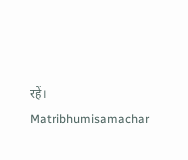रहें।
Matribhumisamachar